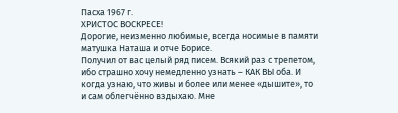Пасха 1967 г.
ХРИСТОС ВОСКРЕСЕ!
Дорогие, неизменно любимые, всегда носимые в памяти матушка Наташа и отче Борисе.
Получил от вас целый ряд писем. Всякий раз с трепетом, ибо страшно хочу немедленно узнать – КАК ВЫ оба. И когда узнаю, что живы и более или менее «дышите», то и сам облегчённо вздыхаю. Мне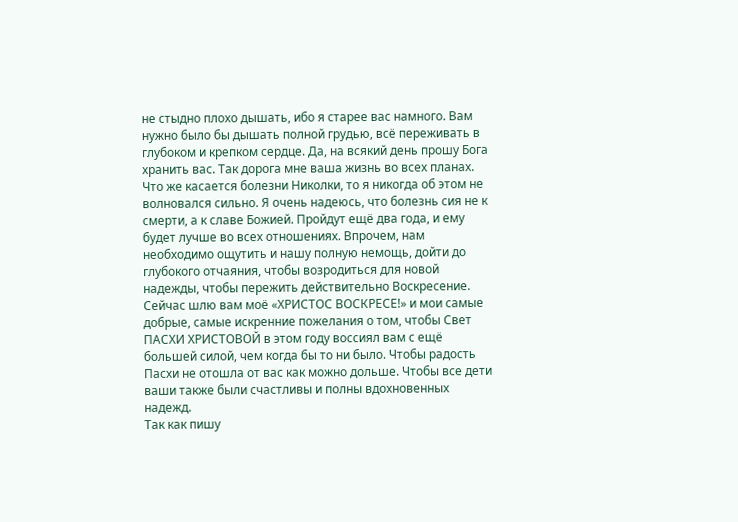не стыдно плохо дышать, ибо я старее вас намного. Вам нужно было бы дышать полной грудью, всё переживать в глубоком и крепком сердце. Да, на всякий день прошу Бога хранить вас. Так дорога мне ваша жизнь во всех планах. Что же касается болезни Николки, то я никогда об этом не волновался сильно. Я очень надеюсь, что болезнь сия не к смерти, а к славе Божией. Пройдут ещё два года, и ему будет лучше во всех отношениях. Впрочем, нам необходимо ощутить и нашу полную немощь, дойти до глубокого отчаяния, чтобы возродиться для новой надежды, чтобы пережить действительно Воскресение.
Сейчас шлю вам моё «ХРИСТОС ВОСКРЕСЕ!» и мои самые добрые, самые искренние пожелания о том, чтобы Свет ПАСХИ ХРИСТОВОЙ в этом году воссиял вам с ещё большей силой, чем когда бы то ни было. Чтобы радость Пасхи не отошла от вас как можно дольше. Чтобы все дети ваши также были счастливы и полны вдохновенных надежд.
Так как пишу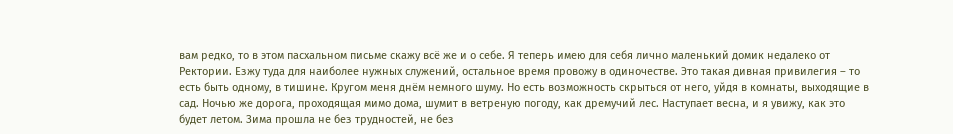вам редко, то в этом пасхальном письме скажу всё же и о себе. Я теперь имею для себя лично маленький домик недалеко от Ректории. Езжу туда для наиболее нужных служений, остальное время провожу в одиночестве. Это такая дивная привилегия – то есть быть одному, в тишине. Кругом меня днём немного шуму. Но есть возможность скрыться от него, уйдя в комнаты, выходящие в сад. Ночью же дорога, проходящая мимо дома, шумит в ветреную погоду, как дремучий лес. Наступает весна, и я увижу, как это будет летом. Зима прошла не без трудностей, не без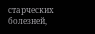старческих болезней,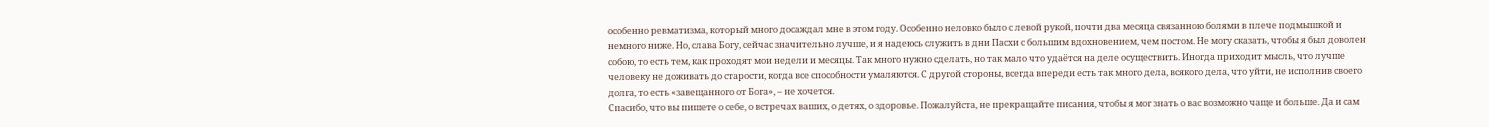особенно ревматизма, который много досаждал мне в этом году. Особенно неловко было с левой рукой, почти два месяца связанною болями в плече подмышкой и немного ниже. Но, слава Богу, сейчас значительно лучше, и я надеюсь служить в дни Пасхи с большим вдохновением, чем постом. Не могу сказать, чтобы я был доволен собою, то есть тем, как проходят мои недели и месяцы. Так много нужно сделать, но так мало что удаётся на деле осуществить. Иногда приходит мысль, что лучше человеку не доживать до старости, когда все способности умаляются. С другой стороны, всегда впереди есть так много дела, всякого дела, что уйти, не исполнив своего долга, то есть «завещанного от Бога», – не хочется.
Спасибо, что вы пишете о себе, о встречах ваших, о детях, о здоровье. Пожалуйста, не прекращайте писания, чтобы я мог знать о вас возможно чаще и больше. Да и сам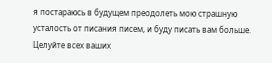я постараюсь в будущем преодолеть мою страшную усталость от писания писем, и буду писать вам больше.
Целуйте всех ваших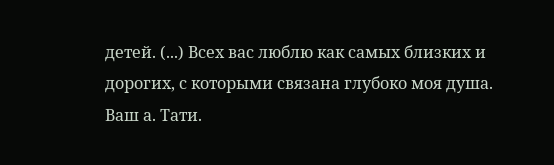детей. (...) Всех вас люблю как самых близких и дорогих, с которыми связана глубоко моя душа.
Ваш а. Тати.